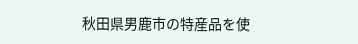秋田県男鹿市の特産品を使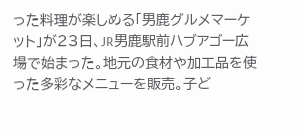った料理が楽しめる「男鹿グルメマーケット」が23日、JR男鹿駅前ハブアゴー広場で始まった。地元の食材や加工品を使った多彩なメニューを販売。子ど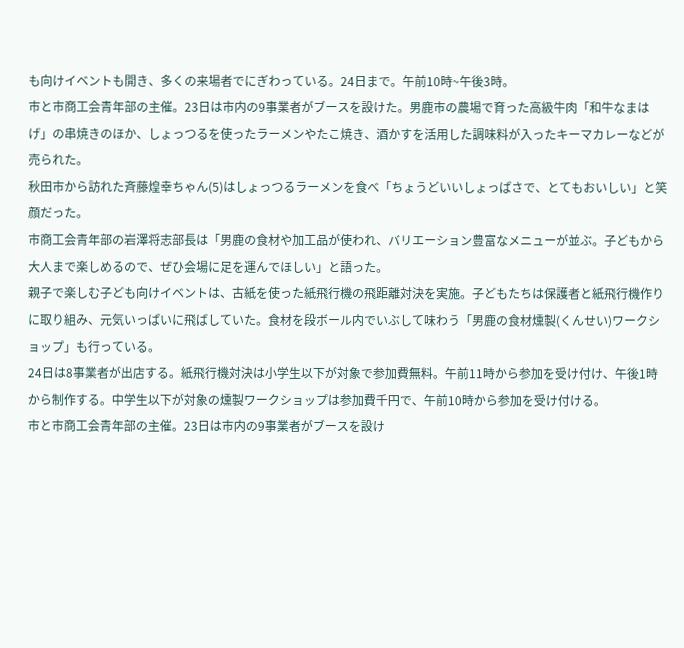も向けイベントも開き、多くの来場者でにぎわっている。24日まで。午前10時~午後3時。
市と市商工会青年部の主催。23日は市内の9事業者がブースを設けた。男鹿市の農場で育った高級牛肉「和牛なまはげ」の串焼きのほか、しょっつるを使ったラーメンやたこ焼き、酒かすを活用した調味料が入ったキーマカレーなどが売られた。
秋田市から訪れた斉藤煌幸ちゃん(5)はしょっつるラーメンを食べ「ちょうどいいしょっぱさで、とてもおいしい」と笑顔だった。
市商工会青年部の岩澤将志部長は「男鹿の食材や加工品が使われ、バリエーション豊富なメニューが並ぶ。子どもから大人まで楽しめるので、ぜひ会場に足を運んでほしい」と語った。
親子で楽しむ子ども向けイベントは、古紙を使った紙飛行機の飛距離対決を実施。子どもたちは保護者と紙飛行機作りに取り組み、元気いっぱいに飛ばしていた。食材を段ボール内でいぶして味わう「男鹿の食材燻製(くんせい)ワークショップ」も行っている。
24日は8事業者が出店する。紙飛行機対決は小学生以下が対象で参加費無料。午前11時から参加を受け付け、午後1時から制作する。中学生以下が対象の燻製ワークショップは参加費千円で、午前10時から参加を受け付ける。
市と市商工会青年部の主催。23日は市内の9事業者がブースを設け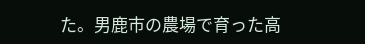た。男鹿市の農場で育った高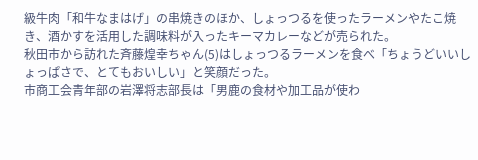級牛肉「和牛なまはげ」の串焼きのほか、しょっつるを使ったラーメンやたこ焼き、酒かすを活用した調味料が入ったキーマカレーなどが売られた。
秋田市から訪れた斉藤煌幸ちゃん(5)はしょっつるラーメンを食べ「ちょうどいいしょっぱさで、とてもおいしい」と笑顔だった。
市商工会青年部の岩澤将志部長は「男鹿の食材や加工品が使わ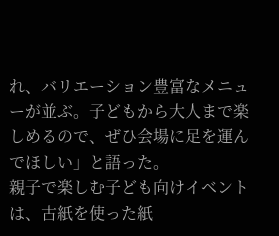れ、バリエーション豊富なメニューが並ぶ。子どもから大人まで楽しめるので、ぜひ会場に足を運んでほしい」と語った。
親子で楽しむ子ども向けイベントは、古紙を使った紙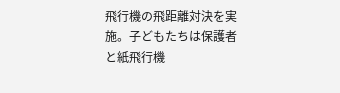飛行機の飛距離対決を実施。子どもたちは保護者と紙飛行機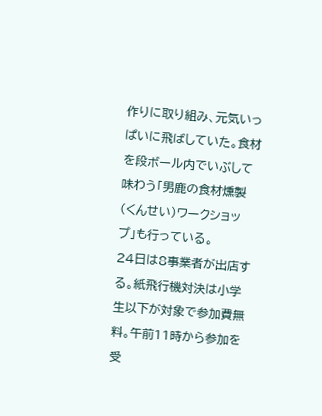作りに取り組み、元気いっぱいに飛ばしていた。食材を段ボール内でいぶして味わう「男鹿の食材燻製(くんせい)ワークショップ」も行っている。
24日は8事業者が出店する。紙飛行機対決は小学生以下が対象で参加費無料。午前11時から参加を受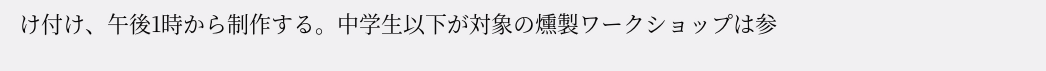け付け、午後1時から制作する。中学生以下が対象の燻製ワークショップは参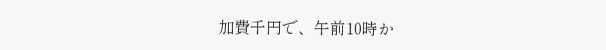加費千円で、午前10時か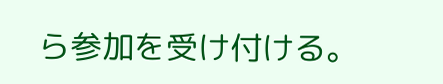ら参加を受け付ける。